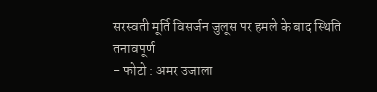सरस्वती मूर्ति विसर्जन जुलूस पर हमले के बाद स्थिति तनावपूर्ण
- फोटो : अमर उजाला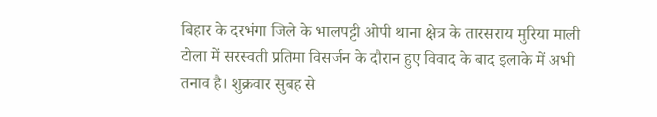बिहार के दरभंगा जिले के भालपट्टी ओपी थाना क्षेत्र के तारसराय मुरिया माली टोला में सरस्वती प्रतिमा विसर्जन के दौरान हुए विवाद के बाद इलाके में अभी तनाव है। शुक्रवार सुबह से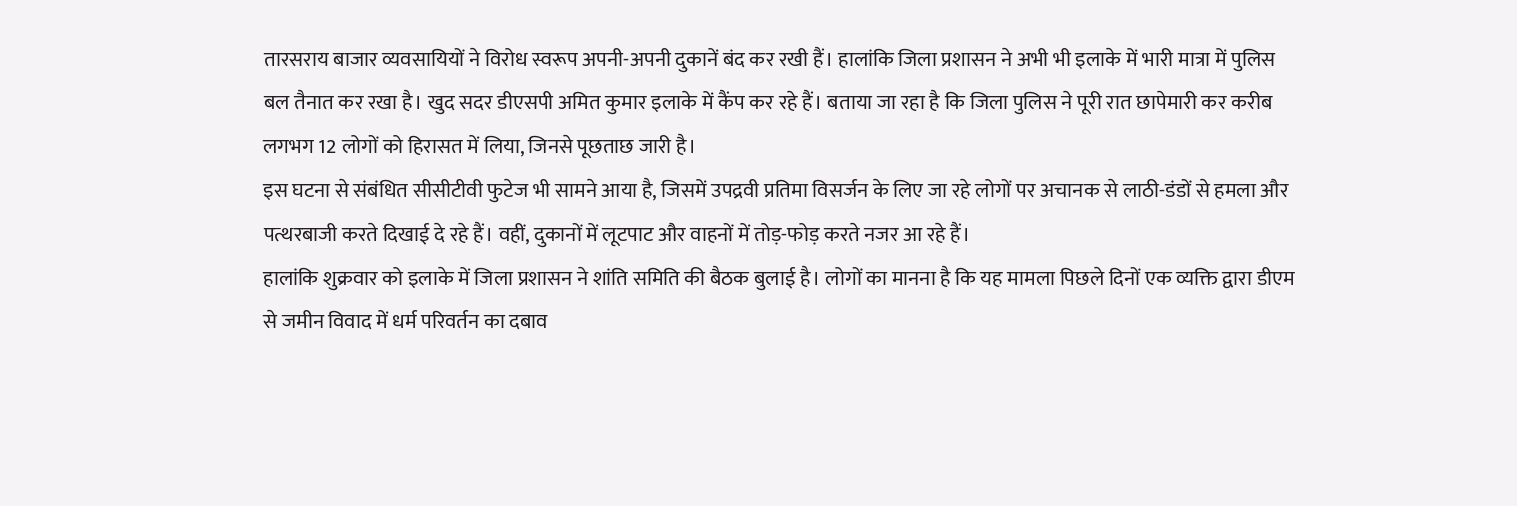तारसराय बाजार व्यवसायियों ने विरोध स्वरूप अपनी-अपनी दुकानें बंद कर रखी हैं। हालांकि जिला प्रशासन ने अभी भी इलाके में भारी मात्रा में पुलिस बल तैनात कर रखा है। खुद सदर डीएसपी अमित कुमार इलाके में कैंप कर रहे हैं। बताया जा रहा है कि जिला पुलिस ने पूरी रात छापेमारी कर करीब लगभग 12 लोगों को हिरासत में लिया, जिनसे पूछताछ जारी है।
इस घटना से संबंधित सीसीटीवी फुटेज भी सामने आया है, जिसमें उपद्रवी प्रतिमा विसर्जन के लिए जा रहे लोगों पर अचानक से लाठी-डंडों से हमला और पत्थरबाजी करते दिखाई दे रहे हैं। वहीं, दुकानों में लूटपाट और वाहनों में तोड़-फोड़ करते नजर आ रहे हैं।
हालांकि शुक्रवार को इलाके में जिला प्रशासन ने शांति समिति की बैठक बुलाई है। लोगों का मानना है कि यह मामला पिछले दिनों एक व्यक्ति द्वारा डीएम से जमीन विवाद में धर्म परिवर्तन का दबाव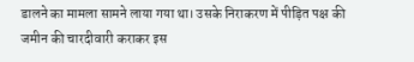डालने का मामला सामने लाया गया था। उसके निराकरण में पीड़ित पक्ष की जमीन की चारदीवारी कराकर इस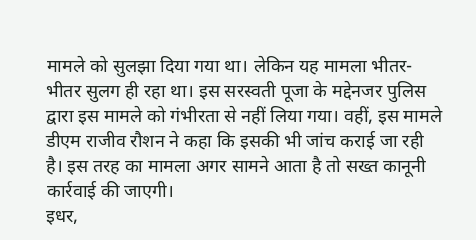मामले को सुलझा दिया गया था। लेकिन यह मामला भीतर-भीतर सुलग ही रहा था। इस सरस्वती पूजा के मद्देनजर पुलिस द्वारा इस मामले को गंभीरता से नहीं लिया गया। वहीं, इस मामले डीएम राजीव रौशन ने कहा कि इसकी भी जांच कराई जा रही है। इस तरह का मामला अगर सामने आता है तो सख्त कानूनी कार्रवाई की जाएगी।
इधर,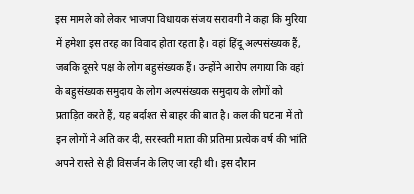इस मामले को लेकर भाजपा विधायक संजय सरावगी ने कहा कि मुरिया में हमेशा इस तरह का विवाद होता रहता है। वहां हिंदू अल्पसंख्यक हैं, जबकि दूसरे पक्ष के लोग बहुसंख्यक हैं। उन्होंने आरोप लगाया कि वहां के बहुसंख्यक समुदाय के लोग अल्पसंख्यक समुदाय के लोगों को प्रताड़ित करते हैं, यह बर्दाश्त से बाहर की बात है। कल की घटना में तो इन लोगों ने अति कर दी, सरस्वती माता की प्रतिमा प्रत्येक वर्ष की भांति अपने रास्ते से ही विसर्जन के लिए जा रही थी। इस दौरान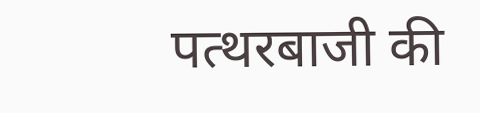पत्थरबाजी की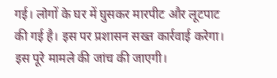गई। लोगों के घर में घुसकर मारपीट और लूटपाट की गई है। इस पर प्रशासन सख्त कार्रवाई करेगा। इस पूरे मामले की जांच की जाएगी।